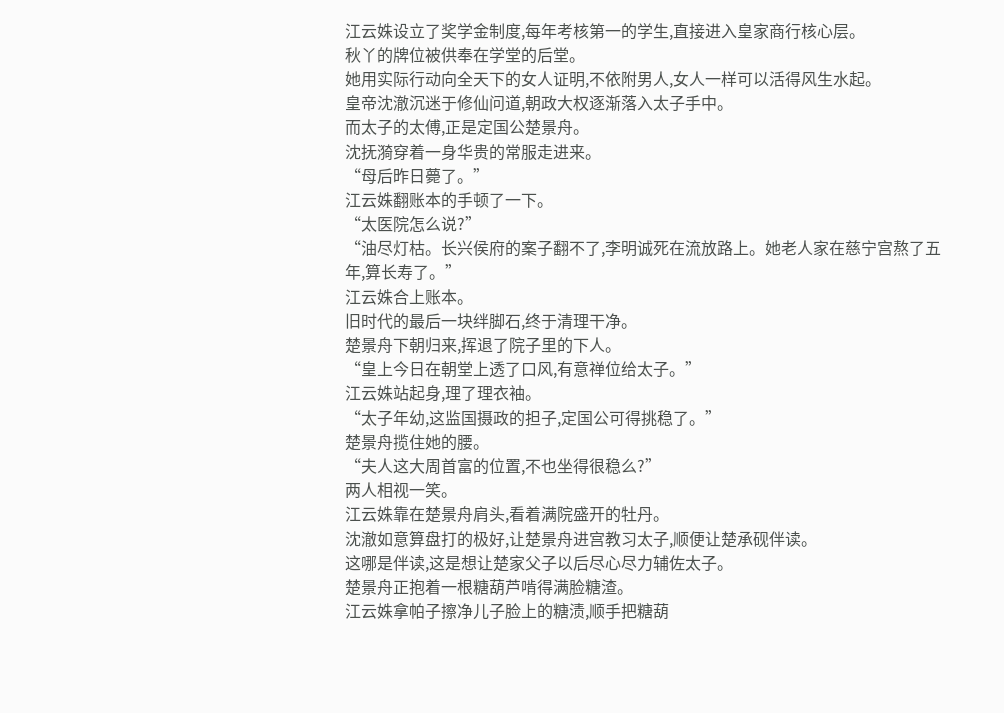江云姝设立了奖学金制度,每年考核第一的学生,直接进入皇家商行核心层。
秋丫的牌位被供奉在学堂的后堂。
她用实际行动向全天下的女人证明,不依附男人,女人一样可以活得风生水起。
皇帝沈澈沉迷于修仙问道,朝政大权逐渐落入太子手中。
而太子的太傅,正是定国公楚景舟。
沈抚漪穿着一身华贵的常服走进来。
“母后昨日薨了。”
江云姝翻账本的手顿了一下。
“太医院怎么说?”
“油尽灯枯。长兴侯府的案子翻不了,李明诚死在流放路上。她老人家在慈宁宫熬了五年,算长寿了。”
江云姝合上账本。
旧时代的最后一块绊脚石,终于清理干净。
楚景舟下朝归来,挥退了院子里的下人。
“皇上今日在朝堂上透了口风,有意禅位给太子。”
江云姝站起身,理了理衣袖。
“太子年幼,这监国摄政的担子,定国公可得挑稳了。”
楚景舟揽住她的腰。
“夫人这大周首富的位置,不也坐得很稳么?”
两人相视一笑。
江云姝靠在楚景舟肩头,看着满院盛开的牡丹。
沈澈如意算盘打的极好,让楚景舟进宫教习太子,顺便让楚承砚伴读。
这哪是伴读,这是想让楚家父子以后尽心尽力辅佐太子。
楚景舟正抱着一根糖葫芦啃得满脸糖渣。
江云姝拿帕子擦净儿子脸上的糖渍,顺手把糖葫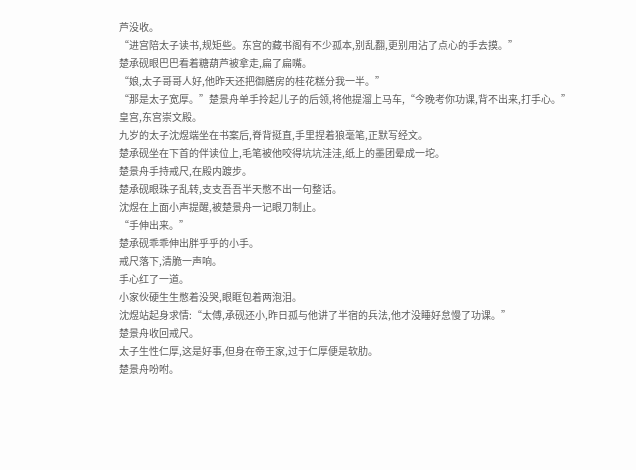芦没收。
“进宫陪太子读书,规矩些。东宫的藏书阁有不少孤本,别乱翻,更别用沾了点心的手去摸。”
楚承砚眼巴巴看着糖葫芦被拿走,扁了扁嘴。
“娘,太子哥哥人好,他昨天还把御膳房的桂花糕分我一半。”
“那是太子宽厚。”楚景舟单手拎起儿子的后领,将他提溜上马车,“今晚考你功课,背不出来,打手心。”
皇宫,东宫崇文殿。
九岁的太子沈煜端坐在书案后,脊背挺直,手里捏着狼毫笔,正默写经文。
楚承砚坐在下首的伴读位上,毛笔被他咬得坑坑洼洼,纸上的墨团晕成一坨。
楚景舟手持戒尺,在殿内踱步。
楚承砚眼珠子乱转,支支吾吾半天憋不出一句整话。
沈煜在上面小声提醒,被楚景舟一记眼刀制止。
“手伸出来。”
楚承砚乖乖伸出胖乎乎的小手。
戒尺落下,清脆一声响。
手心红了一道。
小家伙硬生生憋着没哭,眼眶包着两泡泪。
沈煜站起身求情:“太傅,承砚还小,昨日孤与他讲了半宿的兵法,他才没睡好怠慢了功课。”
楚景舟收回戒尺。
太子生性仁厚,这是好事,但身在帝王家,过于仁厚便是软肋。
楚景舟吩咐。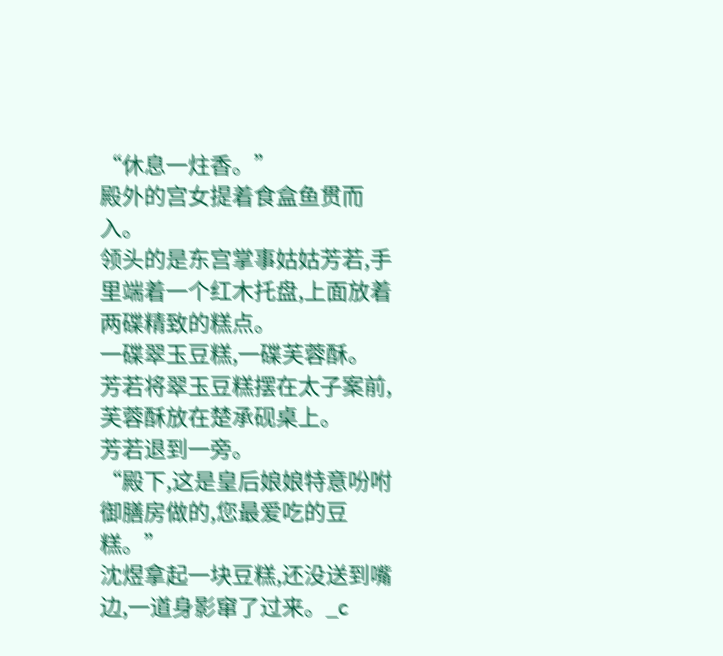“休息一炷香。”
殿外的宫女提着食盒鱼贯而入。
领头的是东宫掌事姑姑芳若,手里端着一个红木托盘,上面放着两碟精致的糕点。
一碟翠玉豆糕,一碟芙蓉酥。
芳若将翠玉豆糕摆在太子案前,芙蓉酥放在楚承砚桌上。
芳若退到一旁。
“殿下,这是皇后娘娘特意吩咐御膳房做的,您最爱吃的豆糕。”
沈煜拿起一块豆糕,还没送到嘴边,一道身影窜了过来。_c